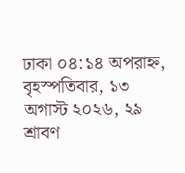ঢাকা ০৪:১৪ অপরাহ্ন, বৃহস্পতিবার, ১৩ অগাস্ট ২০২৬, ২৯ শ্রাবণ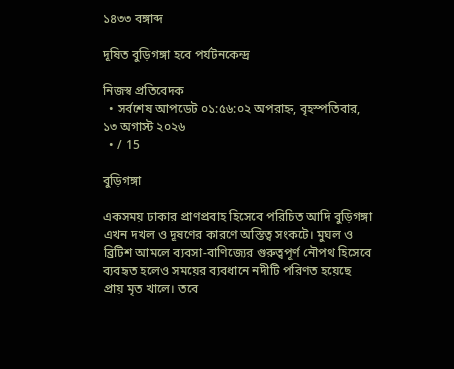১৪৩৩ বঙ্গাব্দ

দূষিত বুড়িগঙ্গা হবে পর্যটনকেন্দ্র

নিজস্ব প্রতিবেদক
  • সর্বশেষ আপডেট ০১:৫৬:০২ অপরাহ্ন, বৃহস্পতিবার, ১৩ অগাস্ট ২০২৬
  • / 15

বুড়িগঙ্গা

একসময় ঢাকার প্রাণপ্রবাহ হিসেবে পরিচিত আদি বুড়িগঙ্গা এখন দখল ও দূষণের কারণে অস্তিত্ব সংকটে। মুঘল ও ব্রিটিশ আমলে ব্যবসা-বাণিজ্যের গুরুত্বপূর্ণ নৌপথ হিসেবে ব্যবহৃত হলেও সময়ের ব্যবধানে নদীটি পরিণত হয়েছে প্রায় মৃত খালে। তবে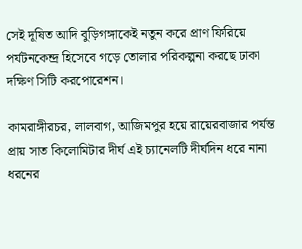সেই দূষিত আদি বুড়িগঙ্গাকেই নতুন করে প্রাণ ফিরিয়ে পর্যটনকেন্দ্র হিসেবে গড়ে তোলার পরিকল্পনা করছে ঢাকা দক্ষিণ সিটি করপোরেশন।

কামরাঙ্গীরচর, লালবাগ, আজিমপুর হয়ে রায়েরবাজার পর্যন্ত প্রায় সাত কিলোমিটার দীর্ঘ এই চ্যানেলটি দীর্ঘদিন ধরে নানা ধরনের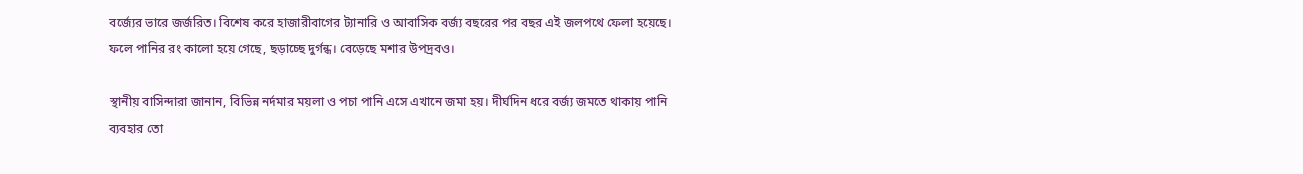বর্জ্যের ভারে জর্জরিত। বিশেষ করে হাজারীবাগের ট্যানারি ও আবাসিক বর্জ্য বছরের পর বছর এই জলপথে ফেলা হয়েছে। ফলে পানির রং কালো হয়ে গেছে, ছড়াচ্ছে দুর্গন্ধ। বেড়েছে মশার উপদ্রবও।

স্থানীয় বাসিন্দারা জানান, বিভিন্ন নর্দমার ময়লা ও পচা পানি এসে এখানে জমা হয়। দীর্ঘদিন ধরে বর্জ্য জমতে থাকায় পানি ব্যবহার তো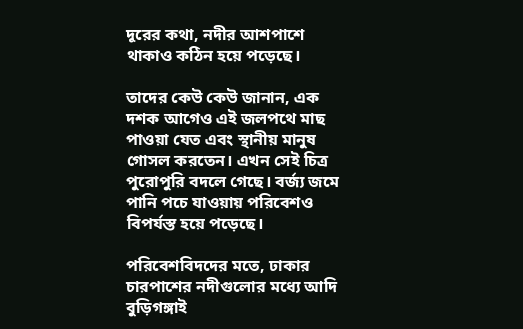দূরের কথা, নদীর আশপাশে থাকাও কঠিন হয়ে পড়েছে।

তাদের কেউ কেউ জানান, এক দশক আগেও এই জলপথে মাছ পাওয়া যেত এবং স্থানীয় মানুষ গোসল করতেন। এখন সেই চিত্র পুরোপুরি বদলে গেছে। বর্জ্য জমে পানি পচে যাওয়ায় পরিবেশও বিপর্যস্ত হয়ে পড়েছে।

পরিবেশবিদদের মতে, ঢাকার চারপাশের নদীগুলোর মধ্যে আদি বুড়িগঙ্গাই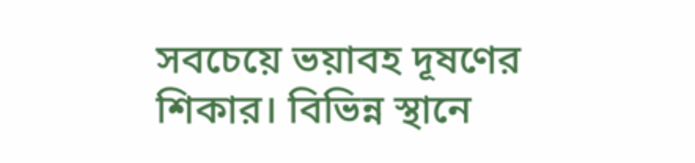সবচেয়ে ভয়াবহ দূষণের শিকার। বিভিন্ন স্থানে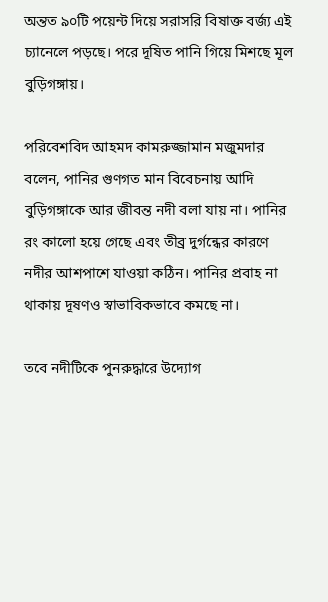অন্তত ৯০টি পয়েন্ট দিয়ে সরাসরি বিষাক্ত বর্জ্য এই চ্যানেলে পড়ছে। পরে দূষিত পানি গিয়ে মিশছে মূল বুড়িগঙ্গায়।

পরিবেশবিদ আহমদ কামরুজ্জামান মজুমদার বলেন, পানির গুণগত মান বিবেচনায় আদি বুড়িগঙ্গাকে আর জীবন্ত নদী বলা যায় না। পানির রং কালো হয়ে গেছে এবং তীব্র দুর্গন্ধের কারণে নদীর আশপাশে যাওয়া কঠিন। পানির প্রবাহ না থাকায় দূষণও স্বাভাবিকভাবে কমছে না।

তবে নদীটিকে পুনরুদ্ধারে উদ্যোগ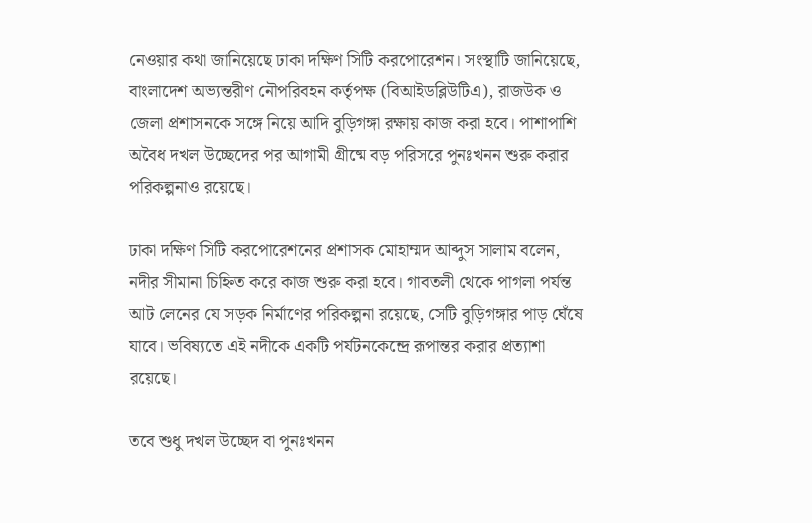নেওয়ার কথা জানিয়েছে ঢাকা দক্ষিণ সিটি করপোরেশন। সংস্থাটি জানিয়েছে, বাংলাদেশ অভ্যন্তরীণ নৌপরিবহন কর্তৃপক্ষ (বিআইডব্লিউটিএ), রাজউক ও জেলা প্রশাসনকে সঙ্গে নিয়ে আদি বুড়িগঙ্গা রক্ষায় কাজ করা হবে। পাশাপাশি অবৈধ দখল উচ্ছেদের পর আগামী গ্রীষ্মে বড় পরিসরে পুনঃখনন শুরু করার পরিকল্পনাও রয়েছে।

ঢাকা দক্ষিণ সিটি করপোরেশনের প্রশাসক মোহাম্মদ আব্দুস সালাম বলেন, নদীর সীমানা চিহ্নিত করে কাজ শুরু করা হবে। গাবতলী থেকে পাগলা পর্যন্ত আট লেনের যে সড়ক নির্মাণের পরিকল্পনা রয়েছে, সেটি বুড়িগঙ্গার পাড় ঘেঁষে যাবে। ভবিষ্যতে এই নদীকে একটি পর্যটনকেন্দ্রে রূপান্তর করার প্রত্যাশা রয়েছে।

তবে শুধু দখল উচ্ছেদ বা পুনঃখনন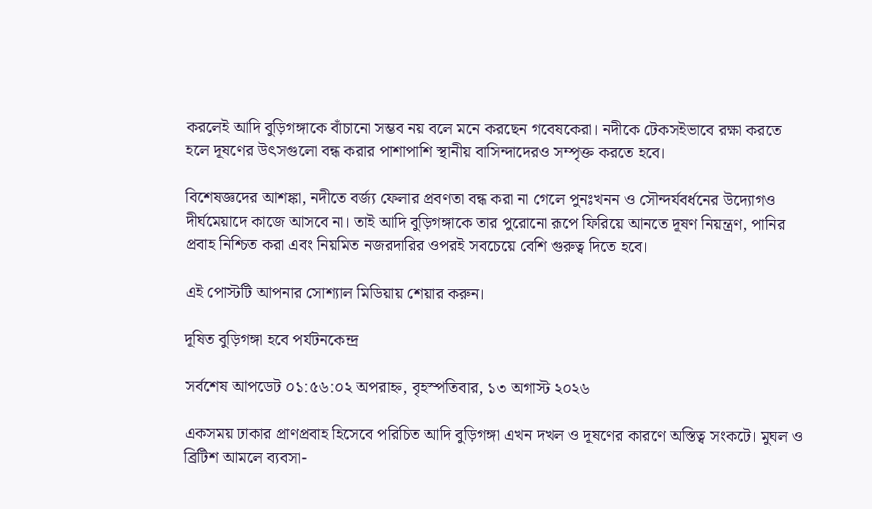করলেই আদি বুড়িগঙ্গাকে বাঁচানো সম্ভব নয় বলে মনে করছেন গবেষকেরা। নদীকে টেকসইভাবে রক্ষা করতে হলে দূষণের উৎসগুলো বন্ধ করার পাশাপাশি স্থানীয় বাসিন্দাদেরও সম্পৃক্ত করতে হবে।

বিশেষজ্ঞদের আশঙ্কা, নদীতে বর্জ্য ফেলার প্রবণতা বন্ধ করা না গেলে পুনঃখনন ও সৌন্দর্যবর্ধনের উদ্যোগও দীর্ঘমেয়াদে কাজে আসবে না। তাই আদি বুড়িগঙ্গাকে তার পুরোনো রূপে ফিরিয়ে আনতে দূষণ নিয়ন্ত্রণ, পানির প্রবাহ নিশ্চিত করা এবং নিয়মিত নজরদারির ওপরই সবচেয়ে বেশি গুরুত্ব দিতে হবে।

এই পোস্টটি আপনার সোশ্যাল মিডিয়ায় শেয়ার করুন।

দূষিত বুড়িগঙ্গা হবে পর্যটনকেন্দ্র

সর্বশেষ আপডেট ০১:৫৬:০২ অপরাহ্ন, বৃহস্পতিবার, ১৩ অগাস্ট ২০২৬

একসময় ঢাকার প্রাণপ্রবাহ হিসেবে পরিচিত আদি বুড়িগঙ্গা এখন দখল ও দূষণের কারণে অস্তিত্ব সংকটে। মুঘল ও ব্রিটিশ আমলে ব্যবসা-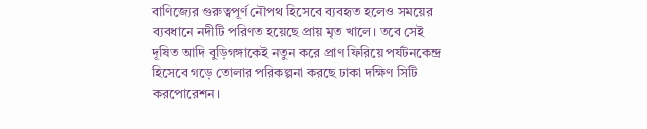বাণিজ্যের গুরুত্বপূর্ণ নৌপথ হিসেবে ব্যবহৃত হলেও সময়ের ব্যবধানে নদীটি পরিণত হয়েছে প্রায় মৃত খালে। তবে সেই দূষিত আদি বুড়িগঙ্গাকেই নতুন করে প্রাণ ফিরিয়ে পর্যটনকেন্দ্র হিসেবে গড়ে তোলার পরিকল্পনা করছে ঢাকা দক্ষিণ সিটি করপোরেশন।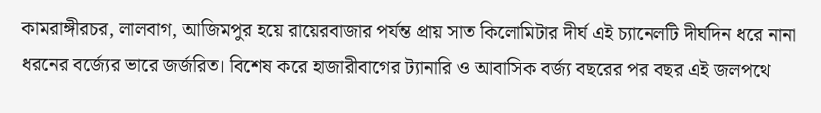কামরাঙ্গীরচর, লালবাগ, আজিমপুর হয়ে রায়েরবাজার পর্যন্ত প্রায় সাত কিলোমিটার দীর্ঘ এই চ্যানেলটি দীর্ঘদিন ধরে নানা ধরনের বর্জ্যের ভারে জর্জরিত। বিশেষ করে হাজারীবাগের ট্যানারি ও আবাসিক বর্জ্য বছরের পর বছর এই জলপথে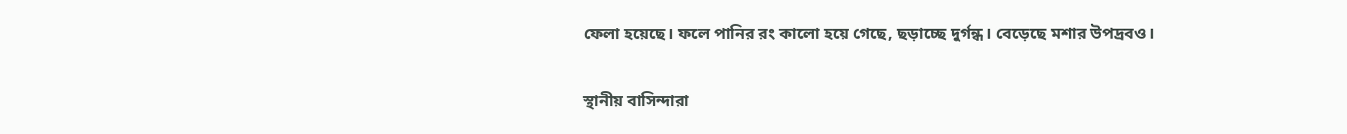ফেলা হয়েছে। ফলে পানির রং কালো হয়ে গেছে, ছড়াচ্ছে দুর্গন্ধ। বেড়েছে মশার উপদ্রবও।

স্থানীয় বাসিন্দারা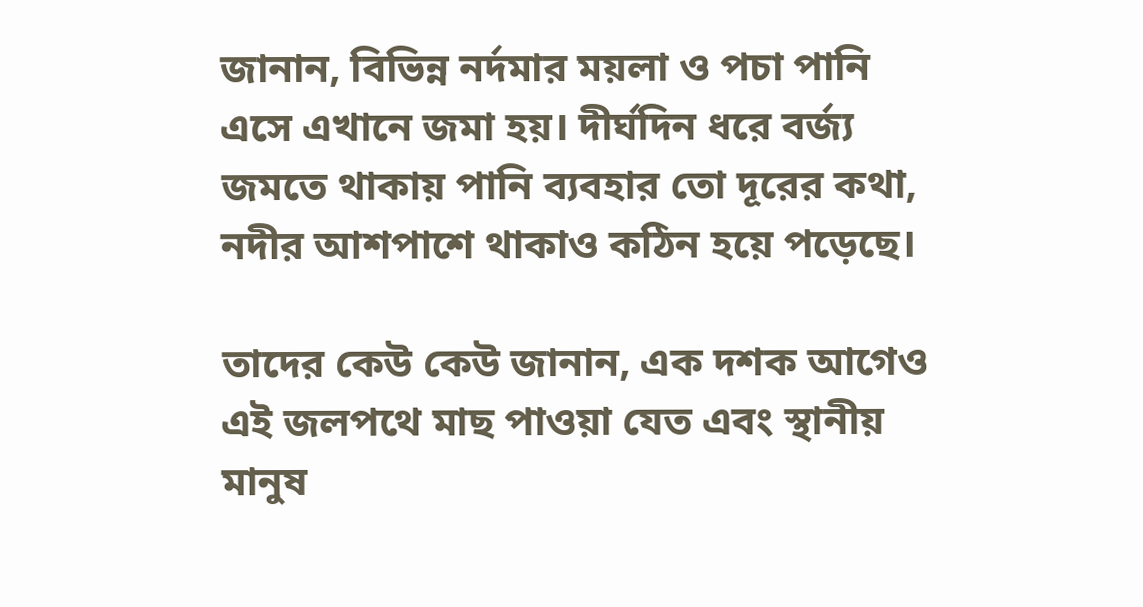জানান, বিভিন্ন নর্দমার ময়লা ও পচা পানি এসে এখানে জমা হয়। দীর্ঘদিন ধরে বর্জ্য জমতে থাকায় পানি ব্যবহার তো দূরের কথা, নদীর আশপাশে থাকাও কঠিন হয়ে পড়েছে।

তাদের কেউ কেউ জানান, এক দশক আগেও এই জলপথে মাছ পাওয়া যেত এবং স্থানীয় মানুষ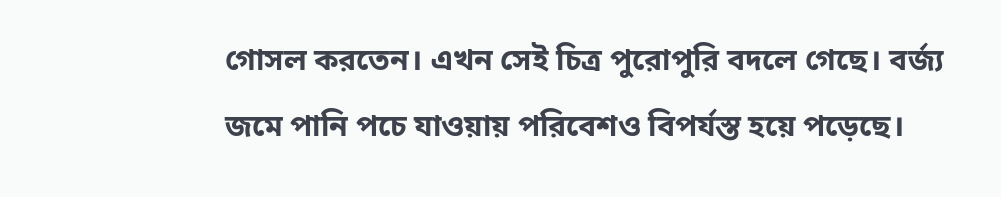গোসল করতেন। এখন সেই চিত্র পুরোপুরি বদলে গেছে। বর্জ্য জমে পানি পচে যাওয়ায় পরিবেশও বিপর্যস্ত হয়ে পড়েছে।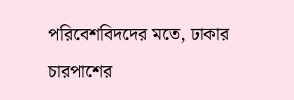পরিবেশবিদদের মতে, ঢাকার চারপাশের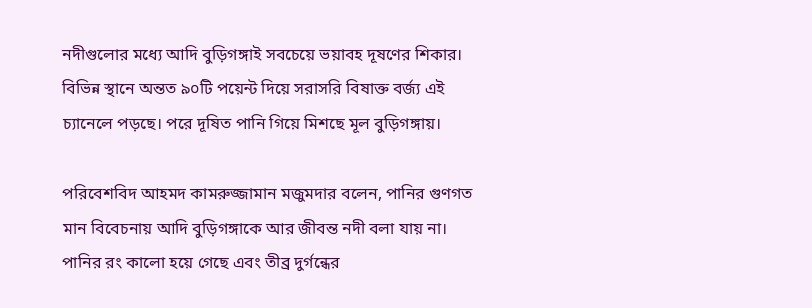নদীগুলোর মধ্যে আদি বুড়িগঙ্গাই সবচেয়ে ভয়াবহ দূষণের শিকার। বিভিন্ন স্থানে অন্তত ৯০টি পয়েন্ট দিয়ে সরাসরি বিষাক্ত বর্জ্য এই চ্যানেলে পড়ছে। পরে দূষিত পানি গিয়ে মিশছে মূল বুড়িগঙ্গায়।

পরিবেশবিদ আহমদ কামরুজ্জামান মজুমদার বলেন, পানির গুণগত মান বিবেচনায় আদি বুড়িগঙ্গাকে আর জীবন্ত নদী বলা যায় না। পানির রং কালো হয়ে গেছে এবং তীব্র দুর্গন্ধের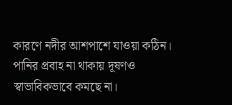কারণে নদীর আশপাশে যাওয়া কঠিন। পানির প্রবাহ না থাকায় দূষণও স্বাভাবিকভাবে কমছে না।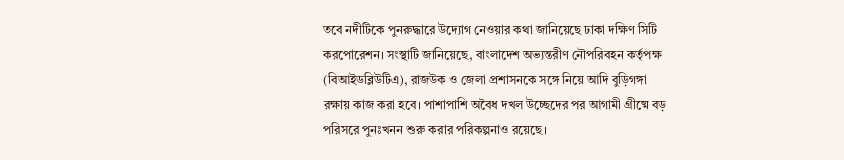তবে নদীটিকে পুনরুদ্ধারে উদ্যোগ নেওয়ার কথা জানিয়েছে ঢাকা দক্ষিণ সিটি করপোরেশন। সংস্থাটি জানিয়েছে, বাংলাদেশ অভ্যন্তরীণ নৌপরিবহন কর্তৃপক্ষ (বিআইডব্লিউটিএ), রাজউক ও জেলা প্রশাসনকে সঙ্গে নিয়ে আদি বুড়িগঙ্গা রক্ষায় কাজ করা হবে। পাশাপাশি অবৈধ দখল উচ্ছেদের পর আগামী গ্রীষ্মে বড় পরিসরে পুনঃখনন শুরু করার পরিকল্পনাও রয়েছে।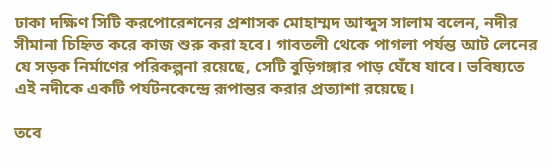ঢাকা দক্ষিণ সিটি করপোরেশনের প্রশাসক মোহাম্মদ আব্দুস সালাম বলেন, নদীর সীমানা চিহ্নিত করে কাজ শুরু করা হবে। গাবতলী থেকে পাগলা পর্যন্ত আট লেনের যে সড়ক নির্মাণের পরিকল্পনা রয়েছে, সেটি বুড়িগঙ্গার পাড় ঘেঁষে যাবে। ভবিষ্যতে এই নদীকে একটি পর্যটনকেন্দ্রে রূপান্তর করার প্রত্যাশা রয়েছে।

তবে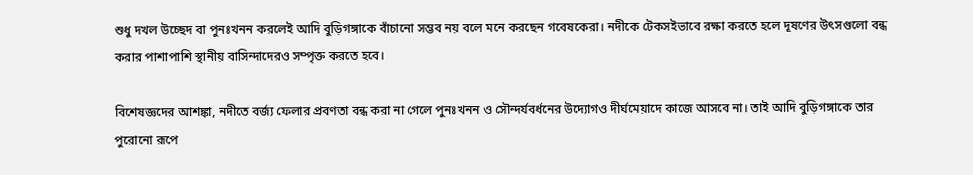শুধু দখল উচ্ছেদ বা পুনঃখনন করলেই আদি বুড়িগঙ্গাকে বাঁচানো সম্ভব নয় বলে মনে করছেন গবেষকেরা। নদীকে টেকসইভাবে রক্ষা করতে হলে দূষণের উৎসগুলো বন্ধ করার পাশাপাশি স্থানীয় বাসিন্দাদেরও সম্পৃক্ত করতে হবে।

বিশেষজ্ঞদের আশঙ্কা, নদীতে বর্জ্য ফেলার প্রবণতা বন্ধ করা না গেলে পুনঃখনন ও সৌন্দর্যবর্ধনের উদ্যোগও দীর্ঘমেয়াদে কাজে আসবে না। তাই আদি বুড়িগঙ্গাকে তার পুরোনো রূপে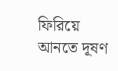ফিরিয়ে আনতে দূষণ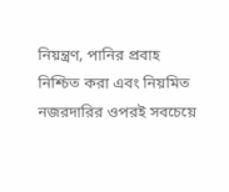নিয়ন্ত্রণ, পানির প্রবাহ নিশ্চিত করা এবং নিয়মিত নজরদারির ওপরই সবচেয়ে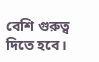বেশি গুরুত্ব দিতে হবে।